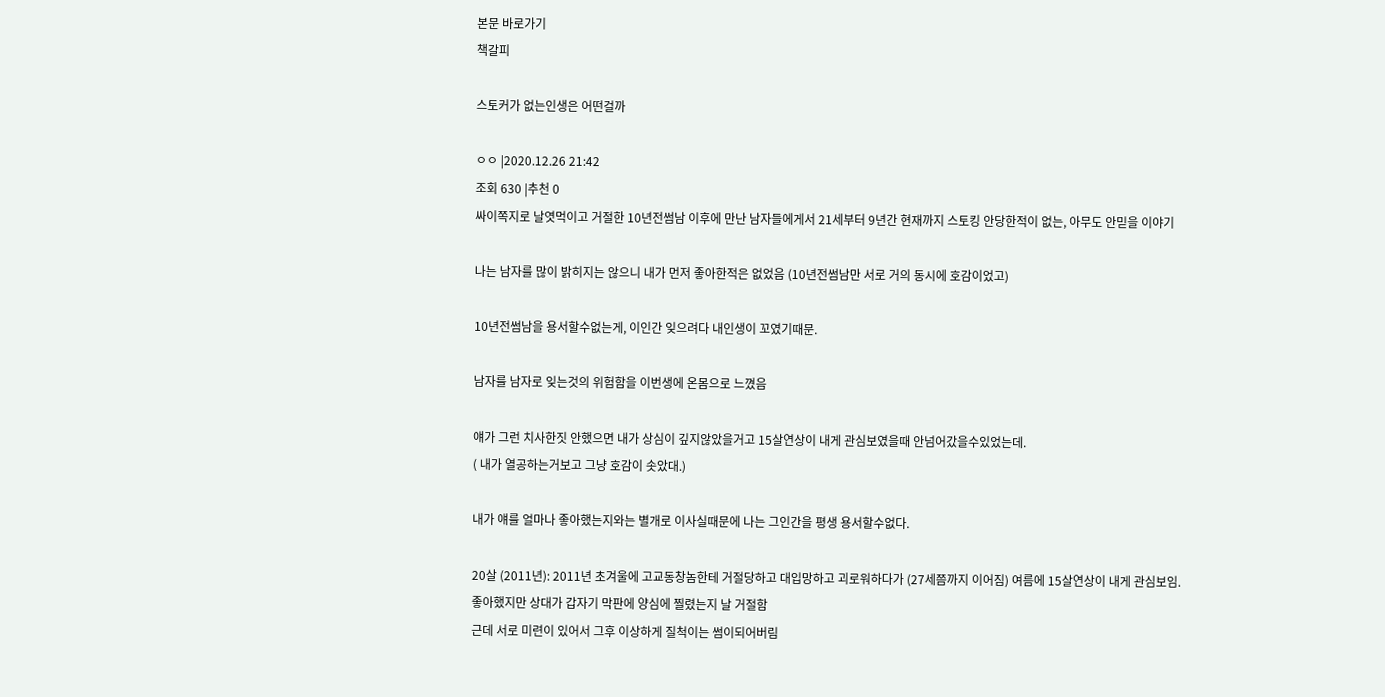본문 바로가기
책갈피

스토커가 없는인생은 어떤걸까

ㅇㅇ |2020.12.26 21:42
조회 630 |추천 0
싸이쪽지로 날엿먹이고 거절한 10년전썸남 이후에 만난 남자들에게서 21세부터 9년간 현재까지 스토킹 안당한적이 없는, 아무도 안믿을 이야기

나는 남자를 많이 밝히지는 않으니 내가 먼저 좋아한적은 없었음 (10년전썸남만 서로 거의 동시에 호감이었고)

10년전썸남을 용서할수없는게, 이인간 잊으려다 내인생이 꼬였기때문.

남자를 남자로 잊는것의 위험함을 이번생에 온몸으로 느꼈음

얘가 그런 치사한짓 안했으면 내가 상심이 깊지않았을거고 15살연상이 내게 관심보였을때 안넘어갔을수있었는데.
( 내가 열공하는거보고 그냥 호감이 솟았대.)

내가 얘를 얼마나 좋아했는지와는 별개로 이사실때문에 나는 그인간을 평생 용서할수없다.

20살 (2011년): 2011년 초겨울에 고교동창놈한테 거절당하고 대입망하고 괴로워하다가 (27세쯤까지 이어짐) 여름에 15살연상이 내게 관심보임.
좋아했지만 상대가 갑자기 막판에 양심에 찔렸는지 날 거절함
근데 서로 미련이 있어서 그후 이상하게 질척이는 썸이되어버림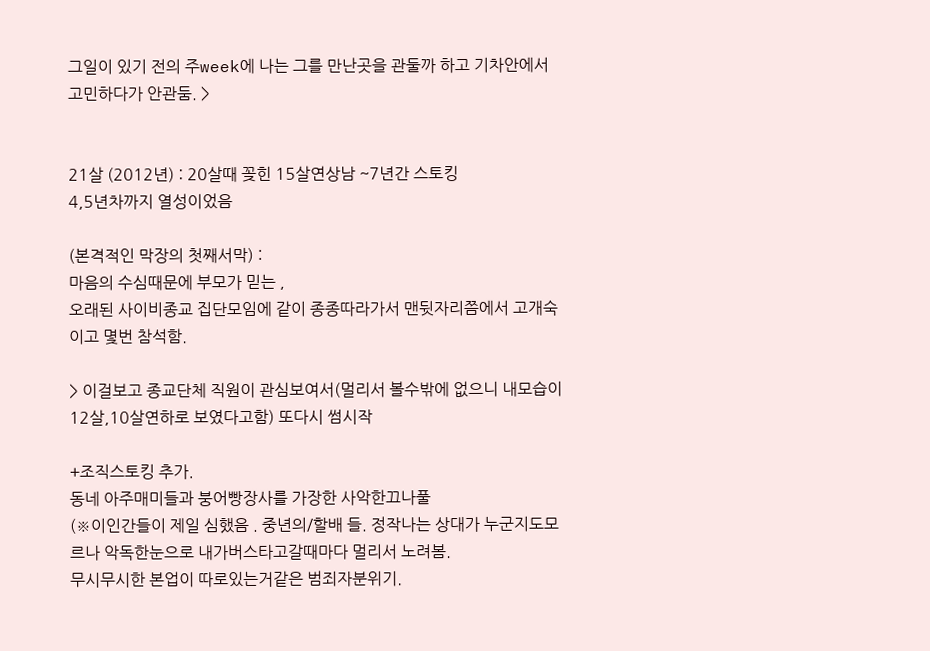그일이 있기 전의 주week에 나는 그를 만난곳을 관둘까 하고 기차안에서 고민하다가 안관둠. >


21살 (2012년) : 20살때 꽂힌 15살연상남 ~7년간 스토킹
4,5년차까지 열성이었음

(본격적인 막장의 첫째서막) :
마음의 수심때문에 부모가 믿는 ,
오래된 사이비종교 집단모임에 같이 종종따라가서 맨뒷자리쯤에서 고개숙이고 몇번 참석함.

> 이걸보고 종교단체 직원이 관심보여서(멀리서 볼수밖에 없으니 내모습이 12살,10살연하로 보였다고함) 또다시 썸시작

+조직스토킹 추가.
동네 아주매미들과 붕어빵장사를 가장한 사악한끄나풀
(※이인간들이 제일 심했음 . 중년의/할배 들. 정작나는 상대가 누군지도모르나 악독한눈으로 내가버스타고갈때마다 멀리서 노려봄.
무시무시한 본업이 따로있는거같은 범죄자분위기.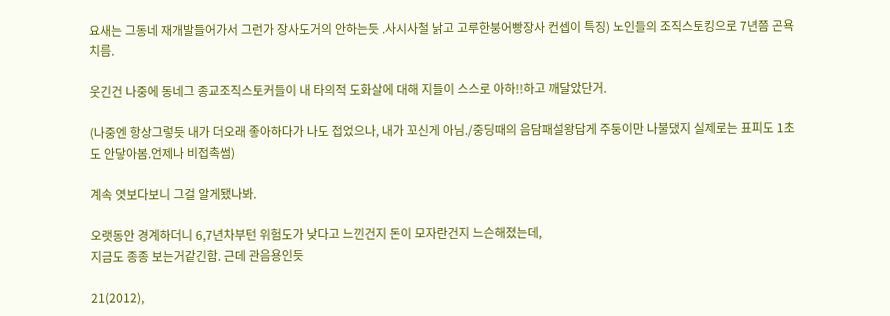요새는 그동네 재개발들어가서 그런가 장사도거의 안하는듯 .사시사철 낡고 고루한붕어빵장사 컨셉이 특징) 노인들의 조직스토킹으로 7년쯤 곤욕치름.

웃긴건 나중에 동네그 종교조직스토커들이 내 타의적 도화살에 대해 지들이 스스로 아하!!하고 깨달았단거.

(나중엔 항상그렇듯 내가 더오래 좋아하다가 나도 접었으나, 내가 꼬신게 아님./중딩때의 음담패설왕답게 주둥이만 나불댔지 실제로는 표피도 1초도 안닿아봄.언제나 비접촉썸)

계속 엿보다보니 그걸 알게됐나봐.

오랫동안 경계하더니 6,7년차부턴 위험도가 낮다고 느낀건지 돈이 모자란건지 느슨해졌는데,
지금도 종종 보는거같긴함. 근데 관음용인듯

21(2012),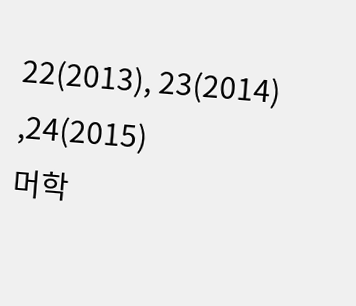22(2013), 23(2014) ,24(2015)
머학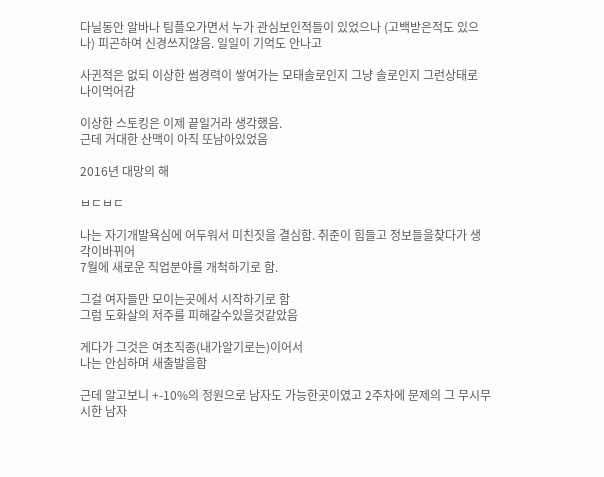다닐동안 알바나 팀플오가면서 누가 관심보인적들이 있었으나 (고백받은적도 있으나) 피곤하여 신경쓰지않음. 일일이 기억도 안나고

사귄적은 없되 이상한 썸경력이 쌓여가는 모태솔로인지 그냥 솔로인지 그런상태로 나이먹어감

이상한 스토킹은 이제 끝일거라 생각했음.
근데 거대한 산맥이 아직 또남아있었음

2016년 대망의 해

ㅂㄷㅂㄷ

나는 자기개발욕심에 어두워서 미친짓을 결심함. 취준이 힘들고 정보들을찾다가 생각이바뀌어
7월에 새로운 직업분야를 개척하기로 함.

그걸 여자들만 모이는곳에서 시작하기로 함
그럼 도화살의 저주를 피해갈수있을것같았음

게다가 그것은 여초직종(내가알기로는)이어서
나는 안심하며 새출발을함

근데 알고보니 +-10%의 정원으로 남자도 가능한곳이였고 2주차에 문제의 그 무시무시한 남자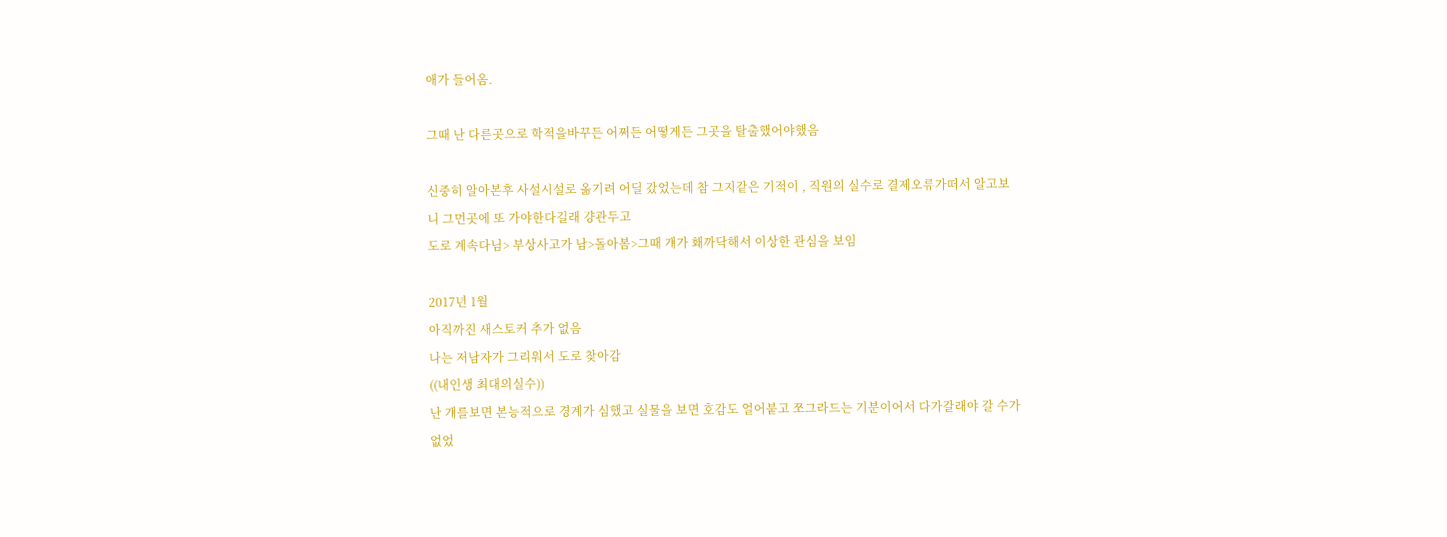애가 들어옴.

그때 난 다른곳으로 학적을바꾸든 어쩌든 어떻게든 그곳을 탈출했어야했음

신중히 알아본후 사설시설로 옮기려 어딜 갔었는데 참 그지같은 기적이 , 직원의 실수로 결제오류가떠서 알고보니 그먼곳에 또 가야한다길래 걍관두고
도로 계속다님> 부상사고가 남>돌아봄>그때 걔가 홰까닥해서 이상한 관심을 보임

2017년 1월
아직까진 새스토커 추가 없음
나는 저남자가 그리워서 도로 찾아감
((내인생 최대의실수))
난 걔를보면 본능적으로 경계가 심했고 실물을 보면 호감도 얼어붙고 쪼그라드는 기분이어서 다가갈래야 갈 수가 없었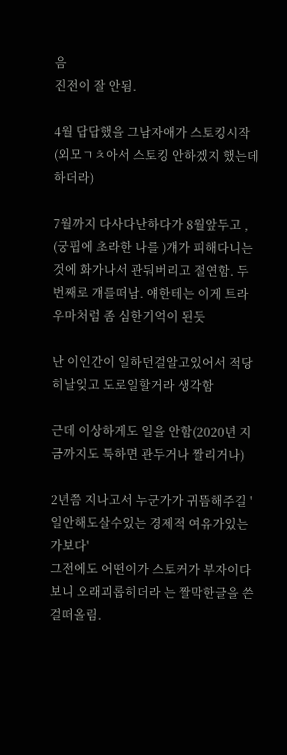음
진전이 잘 안됨.

4월 답답했을 그남자애가 스토킹시작
(외모ㄱㅊ아서 스토킹 안하겠지 했는데 하더라)

7월까지 다사다난하다가 8월앞두고 , (궁핍에 초라한 나를 )걔가 피해다니는것에 화가나서 관둬버리고 절연함. 두번째로 걔를떠남. 얘한테는 이게 트라우마처럼 좀 심한기억이 된듯

난 이인간이 일하던걸알고있어서 적당히날잊고 도로일할거라 생각함

근데 이상하게도 일을 안함(2020년 지금까지도 툭하면 관두거나 짤리거나)

2년쯤 지나고서 누군가가 귀뜸해주길 '일안해도살수있는 경제적 여유가있는가보다'
그전에도 어떤이가 스토커가 부자이다보니 오래괴롭히더라 는 짤막한글을 쓴걸떠올림.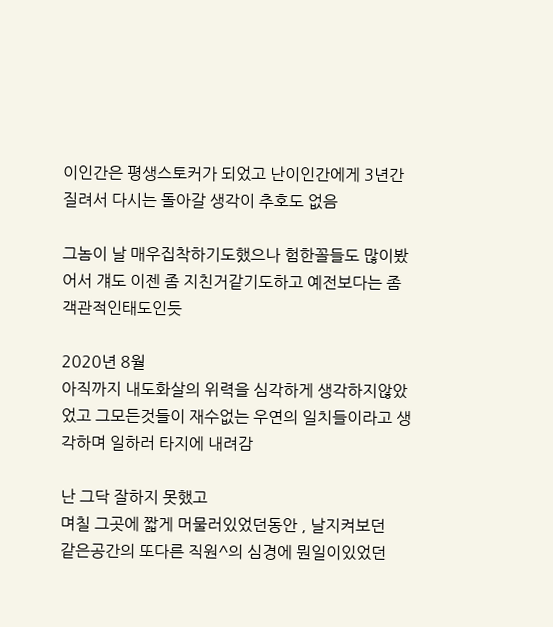이인간은 평생스토커가 되었고 난이인간에게 3년간 질려서 다시는 돌아갈 생각이 추호도 없음

그놈이 날 매우집착하기도했으나 험한꼴들도 많이봤어서 걔도 이젠 좀 지친거같기도하고 예전보다는 좀 객관적인태도인듯

2020년 8월
아직까지 내도화살의 위력을 심각하게 생각하지않았었고 그모든것들이 재수없는 우연의 일치들이라고 생각하며 일하러 타지에 내려감

난 그닥 잘하지 못했고
며칠 그곳에 짧게 머물러있었던동안 , 날지켜보던
같은공간의 또다른 직원^의 심경에 뭔일이있었던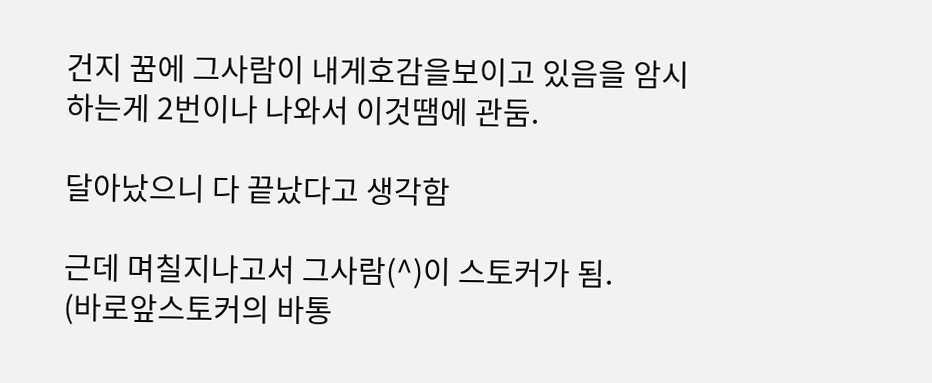건지 꿈에 그사람이 내게호감을보이고 있음을 암시하는게 2번이나 나와서 이것땜에 관둠.

달아났으니 다 끝났다고 생각함

근데 며칠지나고서 그사람(^)이 스토커가 됨.
(바로앞스토커의 바통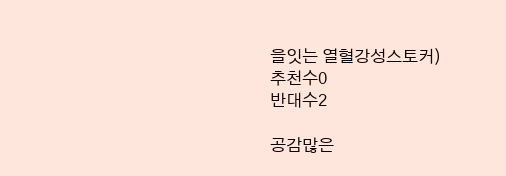을잇는 열혈강성스토커)
추천수0
반대수2

공감많은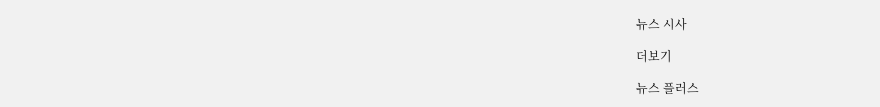뉴스 시사

더보기

뉴스 플러스